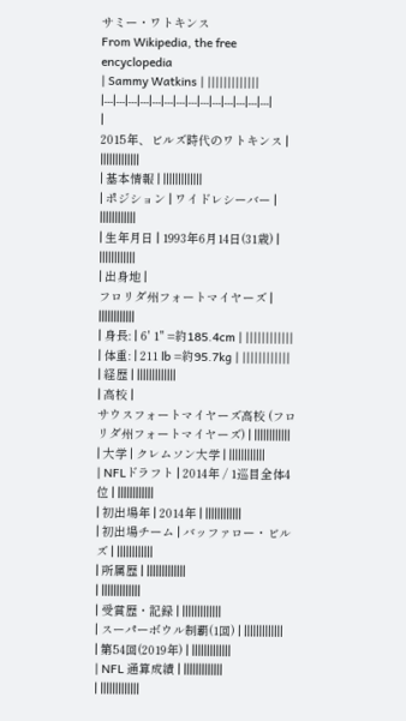サミー・ワトキンス
From Wikipedia, the free encyclopedia
| Sammy Watkins | |||||||||||||
|---|---|---|---|---|---|---|---|---|---|---|---|---|---|
|
2015年、ビルズ時代のワトキンス | |||||||||||||
| 基本情報 | |||||||||||||
| ポジション | ワイドレシーバー | ||||||||||||
| 生年月日 | 1993年6月14日(31歳) | ||||||||||||
| 出身地 |
フロリダ州フォートマイヤーズ | ||||||||||||
| 身長: | 6' 1" =約185.4cm | ||||||||||||
| 体重: | 211 lb =約95.7kg | ||||||||||||
| 経歴 | |||||||||||||
| 高校 |
サウスフォートマイヤーズ高校 (フロリダ州フォートマイヤーズ) | ||||||||||||
| 大学 | クレムソン大学 | ||||||||||||
| NFLドラフト | 2014年 / 1巡目全体4位 | ||||||||||||
| 初出場年 | 2014年 | ||||||||||||
| 初出場チーム | バッファロー・ビルズ | ||||||||||||
| 所属歴 | |||||||||||||
| |||||||||||||
| 受賞歴・記録 | |||||||||||||
| スーパーボウル制覇(1回) | |||||||||||||
| 第54回(2019年) | |||||||||||||
| NFL 通算成績 | |||||||||||||
| |||||||||||||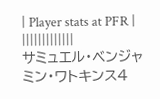| Player stats at PFR | |||||||||||||
サミュエル・ベンジャミン・ワトキンス4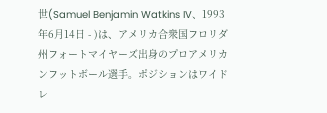世(Samuel Benjamin Watkins IV、1993年6月14日 - )は、アメリカ合衆国フロリダ州フォートマイヤーズ出身のプロアメリカンフットボール選手。ポジションはワイドレ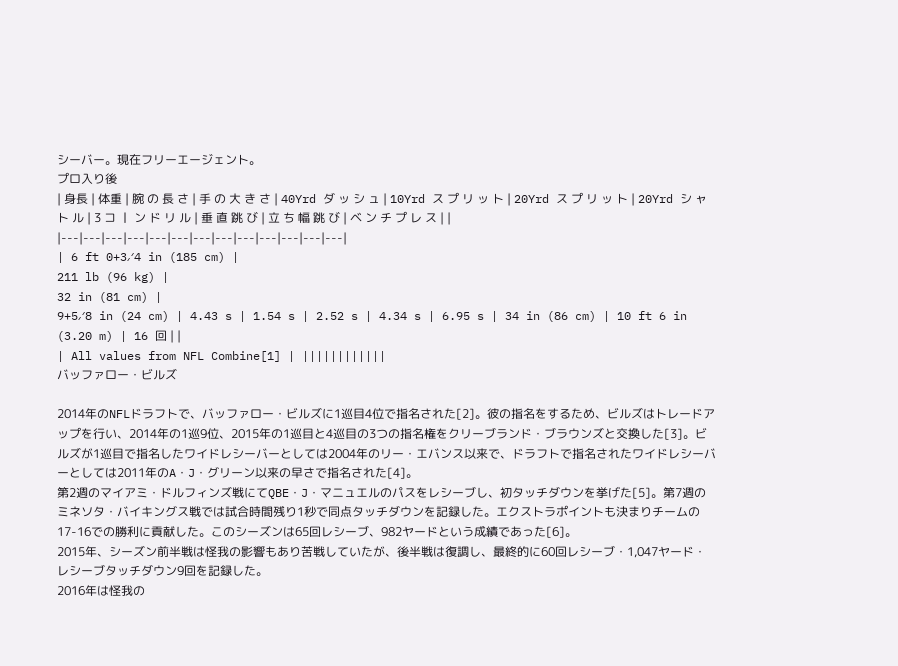シーバー。現在フリーエージェント。
プロ入り後
| 身長 | 体重 | 腕 の 長 さ | 手 の 大 き さ | 40Yrd ダ ッ シ ュ | 10Yrd ス プ リ ッ ト | 20Yrd ス プ リ ッ ト | 20Yrd シ ャ ト ル | 3 コ 丨 ン ド リ ル | 垂 直 跳 び | 立 ち 幅 跳 び | ベ ン チ プ レ ス | |
|---|---|---|---|---|---|---|---|---|---|---|---|---|
| 6 ft 0+3⁄4 in (185 cm) |
211 lb (96 kg) |
32 in (81 cm) |
9+5⁄8 in (24 cm) | 4.43 s | 1.54 s | 2.52 s | 4.34 s | 6.95 s | 34 in (86 cm) | 10 ft 6 in (3.20 m) | 16 回 | |
| All values from NFL Combine[1] | ||||||||||||
バッファロー・ビルズ

2014年のNFLドラフトで、バッファロー・ビルズに1巡目4位で指名された[2]。彼の指名をするため、ビルズはトレードアップを行い、2014年の1巡9位、2015年の1巡目と4巡目の3つの指名権をクリーブランド・ブラウンズと交換した[3]。ビルズが1巡目で指名したワイドレシーバーとしては2004年のリー・エバンス以来で、ドラフトで指名されたワイドレシーバーとしては2011年のA・J・グリーン以来の早さで指名された[4]。
第2週のマイアミ・ドルフィンズ戦にてQBE・J・マニュエルのパスをレシーブし、初タッチダウンを挙げた[5]。第7週のミネソタ・バイキングス戦では試合時間残り1秒で同点タッチダウンを記録した。エクストラポイントも決まりチームの17-16での勝利に貢献した。このシーズンは65回レシーブ、982ヤードという成績であった[6]。
2015年、シーズン前半戦は怪我の影響もあり苦戦していたが、後半戦は復調し、最終的に60回レシーブ・1,047ヤード・レシーブタッチダウン9回を記録した。
2016年は怪我の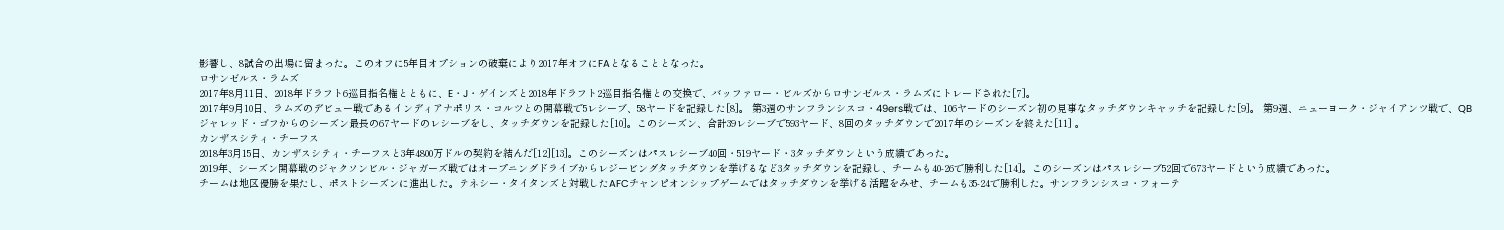影響し、8試合の出場に留まった。このオフに5年目オプションの破棄により2017年オフにFAとなることとなった。
ロサンゼルス・ラムズ
2017年8月11日、2018年ドラフト6巡目指名権とともに、E・J・ゲインズと2018年ドラフト2巡目指名権との交換で、バッファロー・ビルズからロサンゼルス・ラムズにトレードされた[7]。
2017年9月10日、ラムズのデビュー戦であるインディアナポリス・コルツとの開幕戦で5レシーブ、58ヤードを記録した[8]。 第3週のサンフランシスコ・49ers戦では、106ヤードのシーズン初の見事なタッチダウンキャッチを記録した[9]。 第9週、ニューヨーク・ジャイアンツ戦で、QBジャレッド・ゴフからのシーズン最長の67ヤードのレシーブをし、タッチダウンを記録した[10]。このシーズン、合計39レシーブで593ヤード、8回のタッチダウンで2017年のシーズンを終えた[11] 。
カンザスシティ・チーフス
2018年3月15日、カンザスシティ・チーフスと3年4800万ドルの契約を結んだ[12][13]。このシーズンはパスレシーブ40回・519ヤード・3タッチダウンという成績であった。
2019年、シーズン開幕戦のジャクソンビル・ジャガーズ戦ではオープニングドライブからレジービングタッチダウンを挙げるなど3タッチダウンを記録し、チームも40-26で勝利した[14]。このシーズンはパスレシーブ52回で673ヤードという成績であった。
チームは地区優勝を果たし、ポストシーズンに進出した。テネシー・タイタンズと対戦したAFCチャンピオンシップゲームではタッチダウンを挙げる活躍をみせ、チームも35-24で勝利した。サンフランシスコ・フォーテ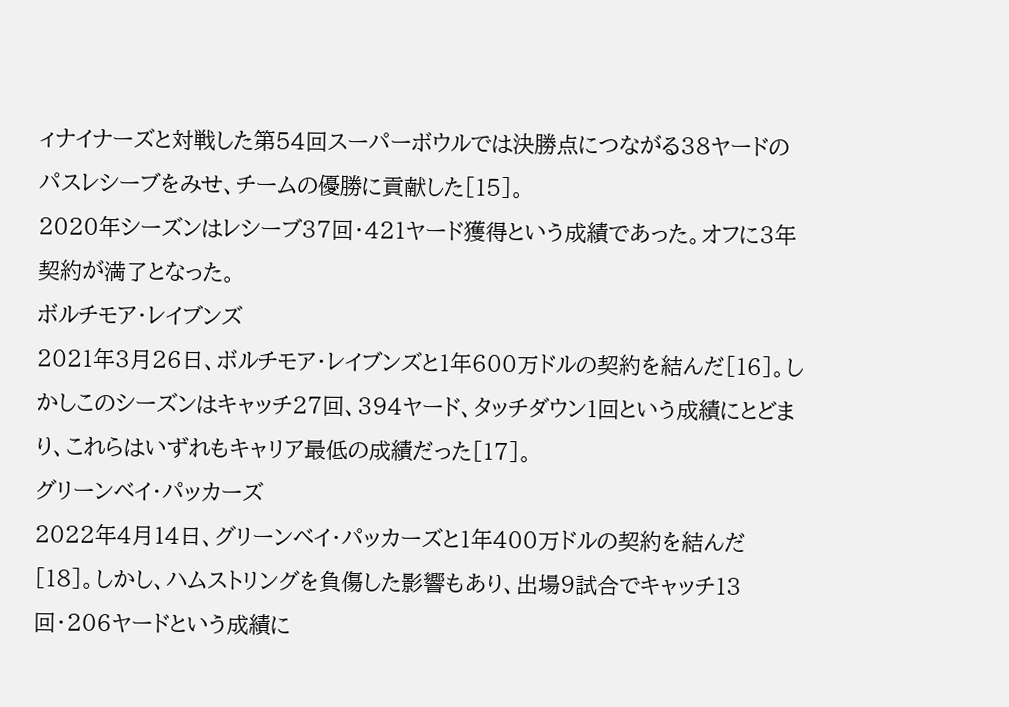ィナイナーズと対戦した第54回スーパーボウルでは決勝点につながる38ヤードのパスレシーブをみせ、チームの優勝に貢献した[15]。
2020年シーズンはレシーブ37回・421ヤード獲得という成績であった。オフに3年契約が満了となった。
ボルチモア・レイブンズ
2021年3月26日、ボルチモア・レイブンズと1年600万ドルの契約を結んだ[16]。しかしこのシーズンはキャッチ27回、394ヤード、タッチダウン1回という成績にとどまり、これらはいずれもキャリア最低の成績だった[17]。
グリーンベイ・パッカーズ
2022年4月14日、グリーンベイ・パッカーズと1年400万ドルの契約を結んだ[18]。しかし、ハムストリングを負傷した影響もあり、出場9試合でキャッチ13回・206ヤードという成績に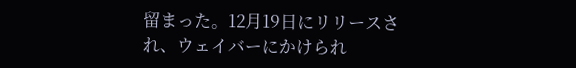留まった。12月19日にリリースされ、ウェイバーにかけられ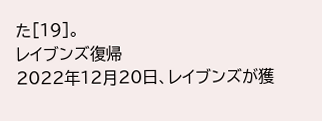た[19]。
レイブンズ復帰
2022年12月20日、レイブンズが獲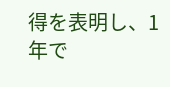得を表明し、1年で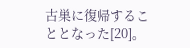古巣に復帰することとなった[20]。